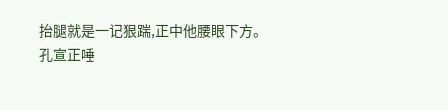抬腿就是一记狠踹,正中他腰眼下方。
孔宣正唾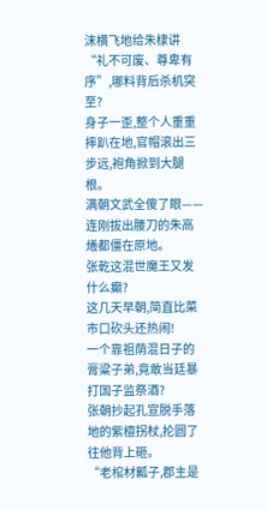沫横飞地给朱棣讲“礼不可废、尊卑有序”,哪料背后杀机突至?
身子一歪,整个人重重摔趴在地,官帽滚出三步远,袍角掀到大腿根。
满朝文武全傻了眼——连刚拔出腰刀的朱高爔都僵在原地。
张乾这混世魔王又发什么癫?
这几天早朝,简直比菜市口砍头还热闹!
一个靠祖荫混日子的膏粱子弟,竟敢当廷暴打国子监祭酒?
张朝抄起孔宣脱手落地的紫檀拐杖,抡圆了往他背上砸。
“老棺材瓤子,郡主是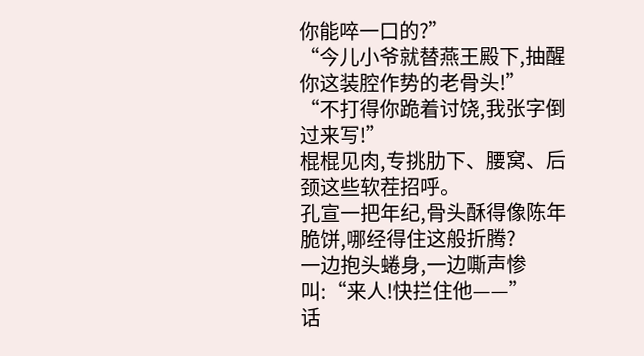你能啐一口的?”
“今儿小爷就替燕王殿下,抽醒你这装腔作势的老骨头!”
“不打得你跪着讨饶,我张字倒过来写!”
棍棍见肉,专挑肋下、腰窝、后颈这些软茬招呼。
孔宣一把年纪,骨头酥得像陈年脆饼,哪经得住这般折腾?
一边抱头蜷身,一边嘶声惨叫:“来人!快拦住他——”
话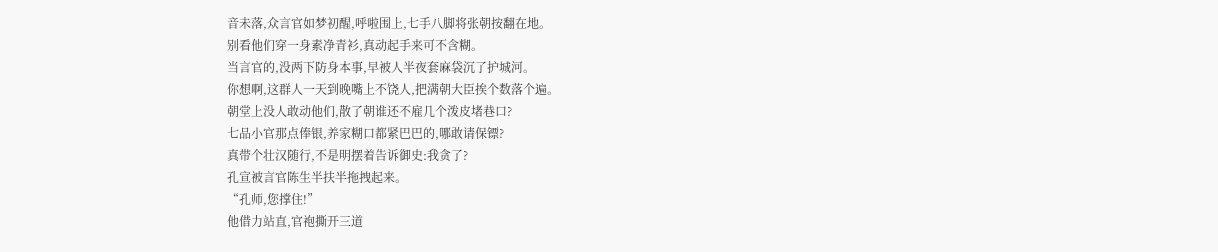音未落,众言官如梦初醒,呼啦围上,七手八脚将张朝按翻在地。
别看他们穿一身素净青衫,真动起手来可不含糊。
当言官的,没两下防身本事,早被人半夜套麻袋沉了护城河。
你想啊,这群人一天到晚嘴上不饶人,把满朝大臣挨个数落个遍。
朝堂上没人敢动他们,散了朝谁还不雇几个泼皮堵巷口?
七品小官那点俸银,养家糊口都紧巴巴的,哪敢请保镖?
真带个壮汉随行,不是明摆着告诉御史:我贪了?
孔宣被言官陈生半扶半拖拽起来。
“孔师,您撑住!”
他借力站直,官袍撕开三道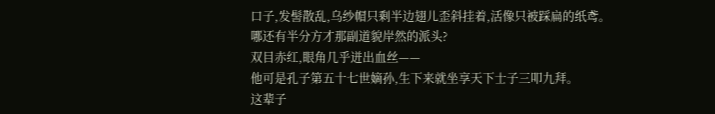口子,发髻散乱,乌纱帽只剩半边翅儿歪斜挂着,活像只被踩扁的纸鸢。
哪还有半分方才那副道貌岸然的派头?
双目赤红,眼角几乎迸出血丝——
他可是孔子第五十七世嫡孙,生下来就坐享天下士子三叩九拜。
这辈子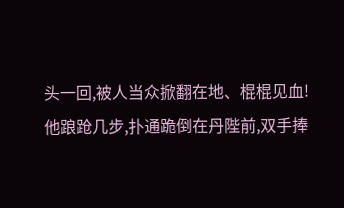头一回,被人当众掀翻在地、棍棍见血!
他踉跄几步,扑通跪倒在丹陛前,双手捧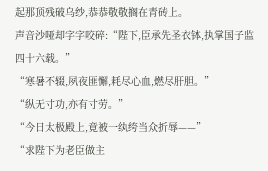起那顶残破乌纱,恭恭敬敬搁在青砖上。
声音沙哑却字字咬碎:“陛下,臣承先圣衣钵,执掌国子监四十六载。”
“寒暑不辍,夙夜匪懈,耗尽心血,燃尽肝胆。”
“纵无寸功,亦有寸劳。”
“今日太极殿上,竟被一纨绔当众折辱——”
“求陛下为老臣做主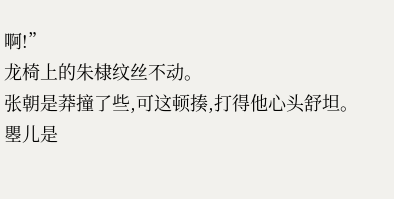啊!”
龙椅上的朱棣纹丝不动。
张朝是莽撞了些,可这顿揍,打得他心头舒坦。
瞾儿是